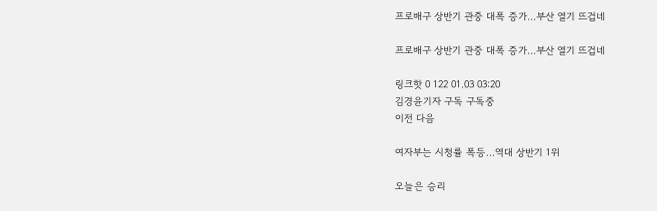프로배구 상반기 관중 대폭 증가…부산 열기 뜨겁네

프로배구 상반기 관중 대폭 증가…부산 열기 뜨겁네

링크핫 0 122 01.03 03:20
김경윤기자 구독 구독중
이전 다음

여자부는 시청률 폭등…역대 상반기 1위

오늘은 승리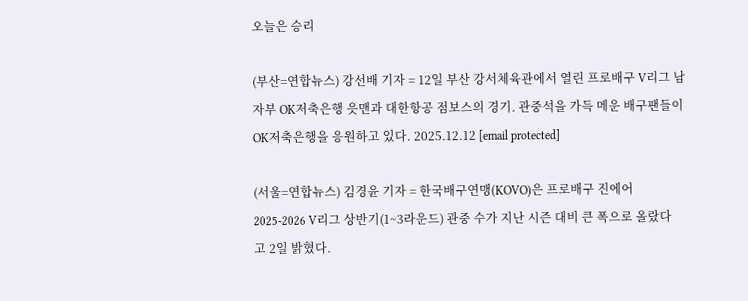오늘은 승리

(부산=연합뉴스) 강선배 기자 = 12일 부산 강서체육관에서 열린 프로배구 V리그 남자부 OK저축은행 읏맨과 대한항공 점보스의 경기. 관중석을 가득 메운 배구팬들이 OK저축은행을 응원하고 있다. 2025.12.12 [email protected]

(서울=연합뉴스) 김경윤 기자 = 한국배구연맹(KOVO)은 프로배구 진에어 2025-2026 V리그 상반기(1~3라운드) 관중 수가 지난 시즌 대비 큰 폭으로 올랐다고 2일 밝혔다.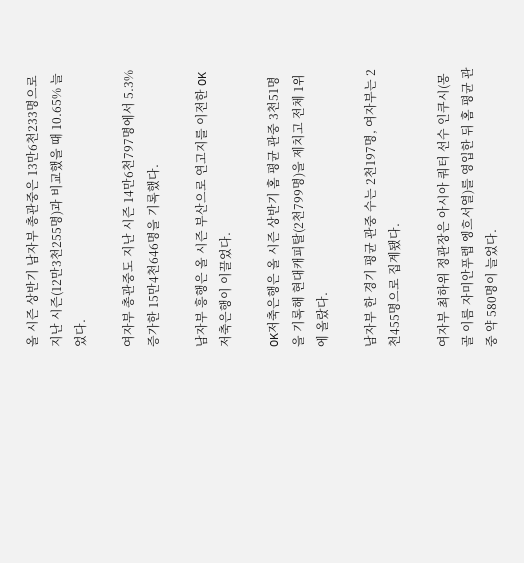올 시즌 상반기 남자부 총관중은 13만6천233명으로 지난 시즌(12만3천255명)과 비교했을 때 10.65% 늘었다.

여자부 총관중도 지난 시즌 14만6천797명에서 5.3% 증가한 15만4천646명을 기록했다.

남자부 흥행은 올 시즌 부산으로 연고지를 이전한 OK저축은행이 이끌었다.

OK저축은행은 올 시즌 상반기 홈 평균 관중 3천51명을 기록해 현대캐피탈(2천799명)을 제치고 전체 1위에 올랐다.

남자부 한 경기 평균 관중 수는 2천197명, 여자부는 2천455명으로 집계됐다.

여자부 최하위 정관장은 아시아 쿼터 선수 인쿠시(몽골 이름 자미안푸렙 엥흐서열)를 영입한 뒤 홈 평균 관중 약 580명이 늘었다.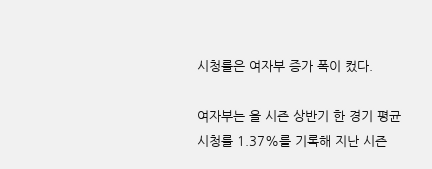시청률은 여자부 증가 폭이 컸다.

여자부는 올 시즌 상반기 한 경기 평균 시청률 1.37%를 기록해 지난 시즌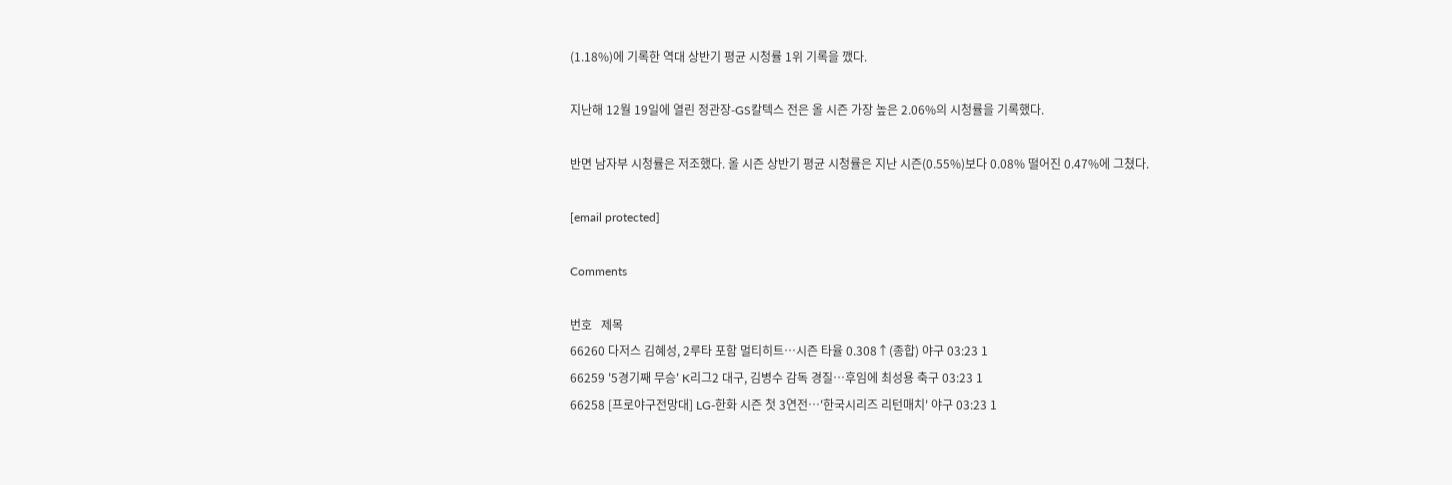(1.18%)에 기록한 역대 상반기 평균 시청률 1위 기록을 깼다.

지난해 12월 19일에 열린 정관장-GS칼텍스 전은 올 시즌 가장 높은 2.06%의 시청률을 기록했다.

반면 남자부 시청률은 저조했다. 올 시즌 상반기 평균 시청률은 지난 시즌(0.55%)보다 0.08% 떨어진 0.47%에 그쳤다.

[email protected]

Comments

번호   제목
66260 다저스 김혜성, 2루타 포함 멀티히트…시즌 타율 0.308↑(종합) 야구 03:23 1
66259 '5경기째 무승' K리그2 대구, 김병수 감독 경질…후임에 최성용 축구 03:23 1
66258 [프로야구전망대] LG-한화 시즌 첫 3연전…'한국시리즈 리턴매치' 야구 03:23 1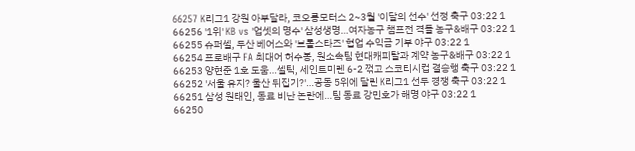66257 K리그1 강원 아부달라, 코오롱모터스 2~3월 '이달의 선수' 선정 축구 03:22 1
66256 '1위' KB vs '업셋의 명수' 삼성생명…여자농구 챔프전 격돌 농구&배구 03:22 1
66255 슈퍼셀, 두산 베어스와 '브롤스타즈' 협업 수익금 기부 야구 03:22 1
66254 프로배구 FA 최대어 허수봉, 원소속팀 현대캐피탈과 계약 농구&배구 03:22 1
66253 양현준 1호 도움…셀틱, 세인트미렌 6-2 꺾고 스코티시컵 결승행 축구 03:22 1
66252 '서울 유지? 울산 뒤집기?'…공동 5위에 달린 K리그1 선두 경쟁 축구 03:22 1
66251 삼성 원태인, 동료 비난 논란에…팀 동료 강민호가 해명 야구 03:22 1
66250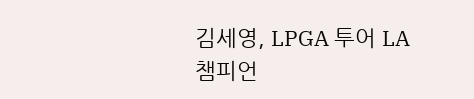김세영, LPGA 투어 LA 챔피언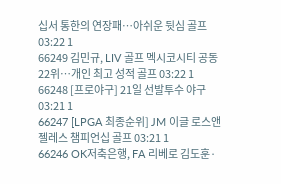십서 통한의 연장패…아쉬운 뒷심 골프 03:22 1
66249 김민규, LIV 골프 멕시코시티 공동 22위…개인 최고 성적 골프 03:22 1
66248 [프로야구] 21일 선발투수 야구 03:21 1
66247 [LPGA 최종순위] JM 이글 로스앤젤레스 챔피언십 골프 03:21 1
66246 OK저축은행, FA 리베로 김도훈·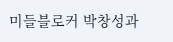미들블로커 박창성과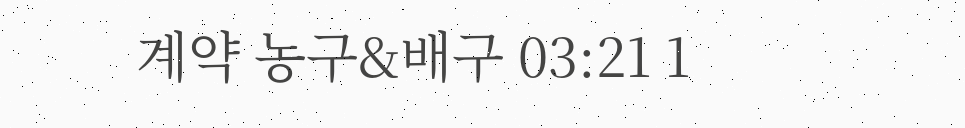계약 농구&배구 03:21 1